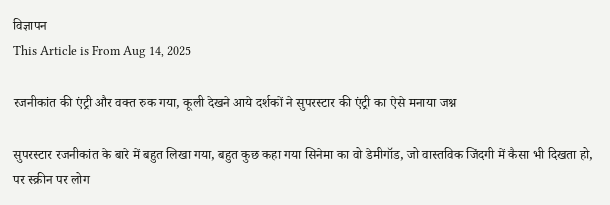विज्ञापन
This Article is From Aug 14, 2025

रजनीकांत की एंट्री और वक्त रुक गया, कूली देखने आये दर्शकों ने सुपरस्टार की एंट्री का ऐसे मनाया जश्न

सुपरस्टार रजनीकांत के बारे में बहुत लिखा गया, बहुत कुछ कहा गया सिनेमा का वो डेमीगॉड, जो वास्तविक जिंदगी में कैसा भी दिखता हो, पर स्क्रीन पर लोग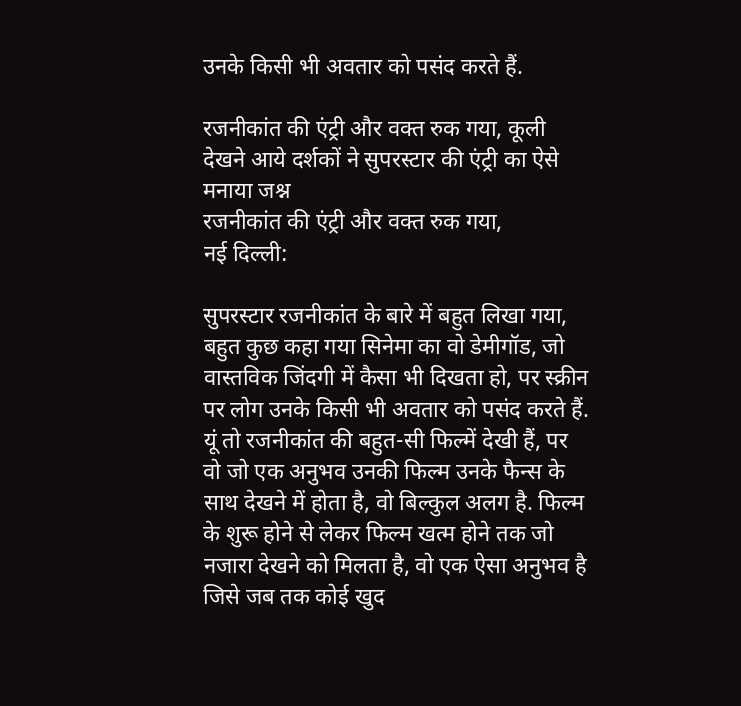उनके किसी भी अवतार को पसंद करते हैं.

रजनीकांत की एंट्री और वक्त रुक गया, कूली देखने आये दर्शकों ने सुपरस्टार की एंट्री का ऐसे मनाया जश्न
रजनीकांत की एंट्री और वक्त रुक गया,
नई दिल्ली:

सुपरस्टार रजनीकांत के बारे में बहुत लिखा गया, बहुत कुछ कहा गया सिनेमा का वो डेमीगॉड, जो वास्तविक जिंदगी में कैसा भी दिखता हो, पर स्क्रीन पर लोग उनके किसी भी अवतार को पसंद करते हैं. यूं तो रजनीकांत की बहुत-सी फिल्में देखी हैं, पर वो जो एक अनुभव उनकी फिल्म उनके फैन्स के साथ देखने में होता है, वो बिल्कुल अलग है. फिल्म के शुरू होने से लेकर फिल्म खत्म होने तक जो नजारा देखने को मिलता है, वो एक ऐसा अनुभव है जिसे जब तक कोई खुद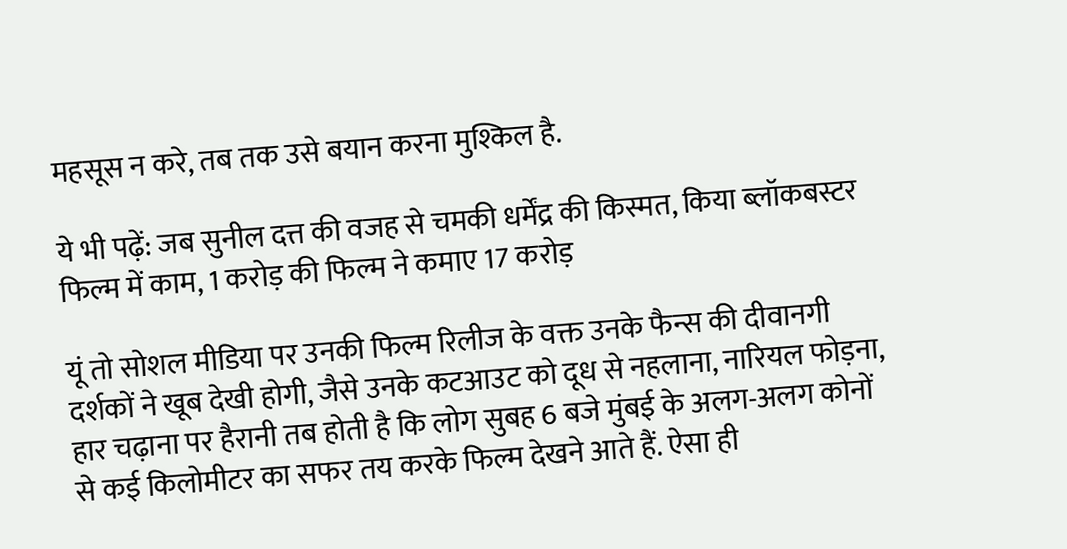महसूस न करे, तब तक उसे बयान करना मुश्किल है.

ये भी पढ़ें: जब सुनील दत्त की वजह से चमकी धर्मेंद्र की किस्मत, किया ब्लॉकबस्टर फिल्म में काम, 1 करोड़ की फिल्म ने कमाए 17 करोड़

यूं तो सोशल मीडिया पर उनकी फिल्म रिलीज के वक्त उनके फैन्स की दीवानगी दर्शकों ने खूब देखी होगी, जैसे उनके कटआउट को दूध से नहलाना, नारियल फोड़ना, हार चढ़ाना पर हैरानी तब होती है कि लोग सुबह 6 बजे मुंबई के अलग-अलग कोनों से कई किलोमीटर का सफर तय करके फिल्म देखने आते हैं. ऐसा ही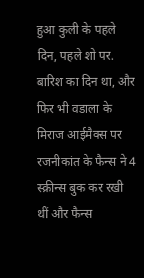हुआ कुली के पहले दिन, पहले शो पर. बारिश का दिन था, और फिर भी वडाला के मिराज आईमैक्स पर रजनीकांत के फैन्स ने 4 स्क्रीन्स बुक कर रखी थीं और फैन्स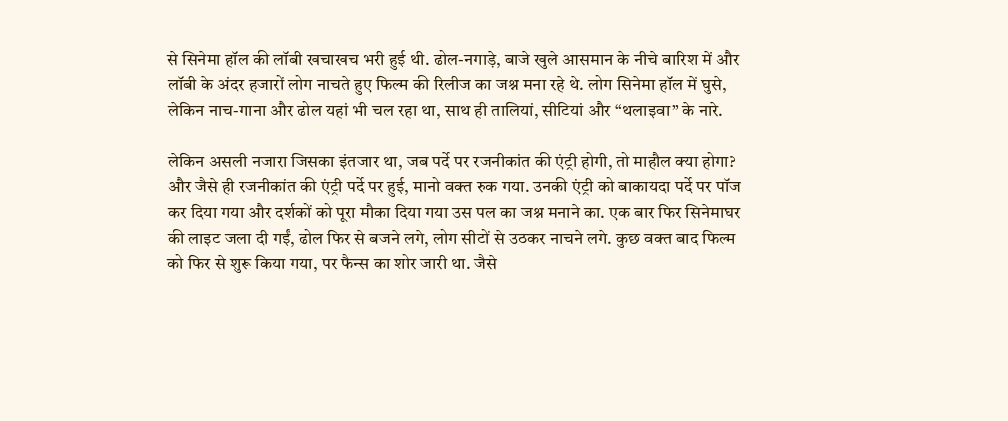से सिनेमा हॉल की लॉबी खचाखच भरी हुई थी. ढोल-नगाड़े, बाजे खुले आसमान के नीचे बारिश में और लॉबी के अंदर हजारों लोग नाचते हुए फिल्म की रिलीज का जश्न मना रहे थे. लोग सिनेमा हॉल में घुसे, लेकिन नाच-गाना और ढोल यहां भी चल रहा था, साथ ही तालियां, सीटियां और “थलाइवा” के नारे.

लेकिन असली नजारा जिसका इंतजार था, जब पर्दे पर रजनीकांत की एंट्री होगी, तो माहौल क्या होगा? और जैसे ही रजनीकांत की एंट्री पर्दे पर हुई, मानो वक्त रुक गया. उनकी एंट्री को बाकायदा पर्दे पर पॉज कर दिया गया और दर्शकों को पूरा मौका दिया गया उस पल का जश्न मनाने का. एक बार फिर सिनेमाघर की लाइट जला दी गईं, ढोल फिर से बजने लगे, लोग सीटों से उठकर नाचने लगे. कुछ वक्त बाद फिल्म को फिर से शुरू किया गया, पर फैन्स का शोर जारी था. जैसे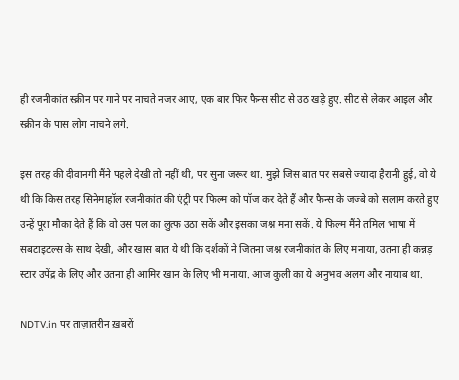ही रजनीकांत स्क्रीन पर गाने पर नाचते नजर आए, एक बार फिर फैन्स सीट से उठ खड़े हुए. सीट से लेकर आइल और स्क्रीन के पास लोग नाचने लगे.

इस तरह की दीवानगी मैंने पहले देखी तो नहीं थी, पर सुना जरूर था. मुझे जिस बात पर सबसे ज्यादा हैरानी हुई, वो ये थी कि किस तरह सिनेमाहॉल रजनीकांत की एंट्री पर फिल्म को पॉज कर देते हैं और फैन्स के जज्बे को सलाम करते हुए उन्हें पूरा मौका देते हैं कि वो उस पल का लुत्फ उठा सकें और इसका जश्न मना सकें. ये फिल्म मैंने तमिल भाषा में सबटाइटल्स के साथ देखी, और खास बात ये थी कि दर्शकों ने जितना जश्न रजनीकांत के लिए मनाया, उतना ही कन्नड़ स्टार उपेंद्र के लिए और उतना ही आमिर खान के लिए भी मनाया. आज कुली का ये अनुभव अलग और नायाब था.

NDTV.in पर ताज़ातरीन ख़बरों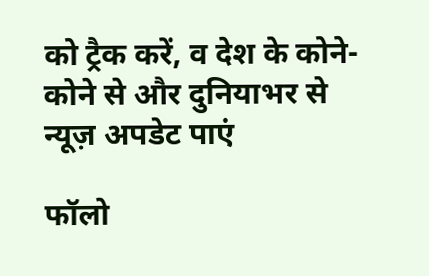को ट्रैक करें, व देश के कोने-कोने से और दुनियाभर से न्यूज़ अपडेट पाएं

फॉलो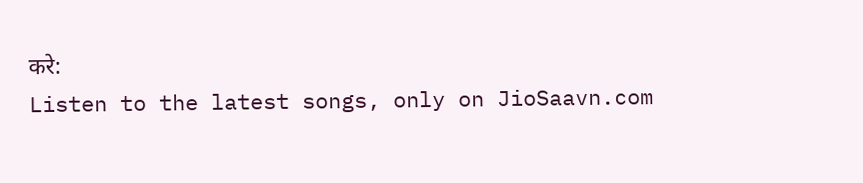करे:
Listen to the latest songs, only on JioSaavn.com